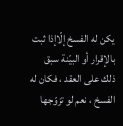يكن له الفسخ إلّاإذا ثبت بالإقرار أو البيّنة سبق ذلك على العقد ، فكان له الفسخ ، نعم لو تزوّجها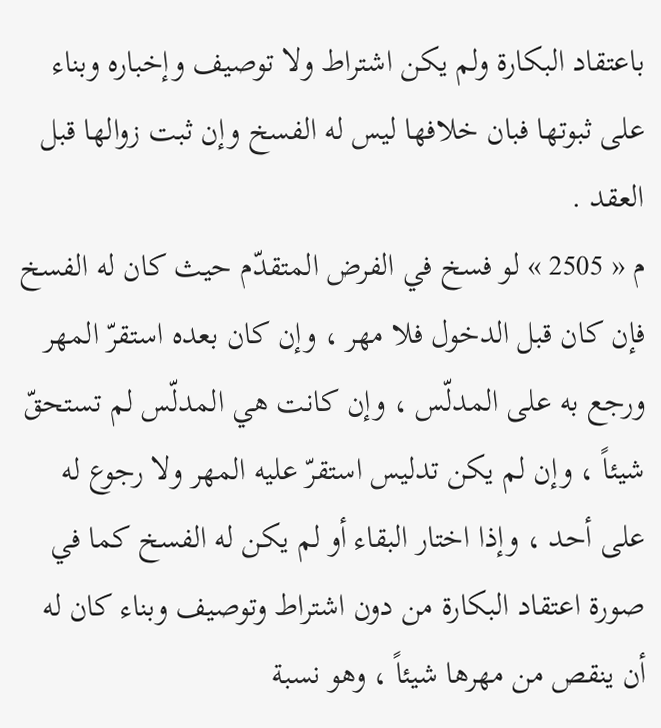باعتقاد البكارة ولم يكن اشتراط ولا توصيف وإخباره وبناء على ثبوتها فبان خلافها ليس له الفسخ وإن ثبت زوالها قبل العقد .
م « 2505 » لو فسخ في الفرض المتقدّم حيث كان له الفسخ فإن كان قبل الدخول فلا مهر ، وإن كان بعده استقرّ المهر ورجع به على المدلّس ، وإن كانت هي المدلّس لم تستحقّ شيئاً ، وإن لم يكن تدليس استقرّ عليه المهر ولا رجوع له على أحد ، وإذا اختار البقاء أو لم يكن له الفسخ كما في صورة اعتقاد البكارة من دون اشتراط وتوصيف وبناء كان له أن ينقص من مهرها شيئاً ، وهو نسبة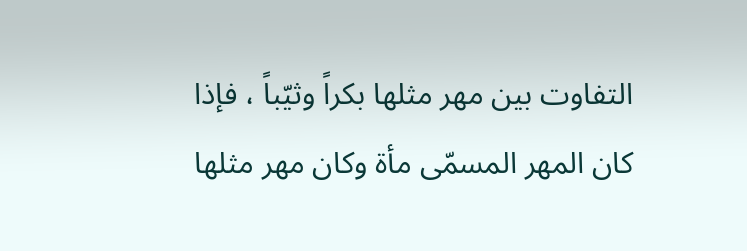التفاوت بين مهر مثلها بكراً وثيّباً ، فإذا كان المهر المسمّى مأة وكان مهر مثلها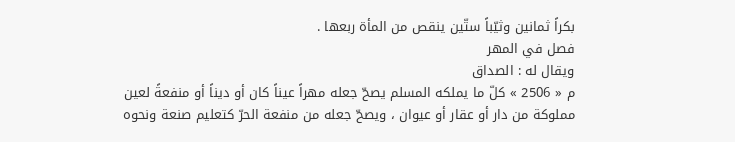بكراً ثمانين وثيّباً ستّين ينقص من المأة ربعها .
فصل في المهر
ويقال له : الصداق
م « 2506 » كلّ ما يملكه المسلم يصحّ جعله مهراً عيناً كان أو ديناً أو منفعةً لعين مملوكة من دار أو عقار أو عيوان ، ويصحّ جعله من منفعة الحرّ كتعليم صنعة ونحوه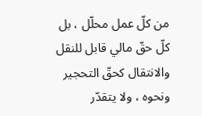من كلّ عمل محلّل ، بل كلّ حقّ مالي قابل للنقل والانتقال كحقّ التحجير ونحوه ، ولا يتقدّر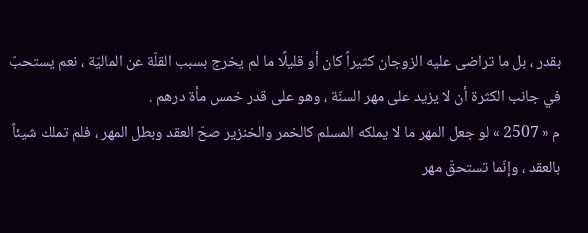بقدر ، بل ما تراضى عليه الزوجان كثيراً كان أو قليلًا ما لم يخرج بسبب القلّة عن الماليّة ، نعم يستحبّ في جانب الكثرة أن لا يزيد على مهر السنّة ، وهو على قدر خمس مأة درهم .
م « 2507 » لو جعل المهر ما لا يملكه المسلم كالخمر والخنزير صحّ العقد وبطل المهر ، فلم تملك شيئاً بالعقد ، وإنّما تستحقّ مهر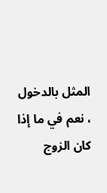المثل بالدخول ، نعم في ما إذا كان الزوج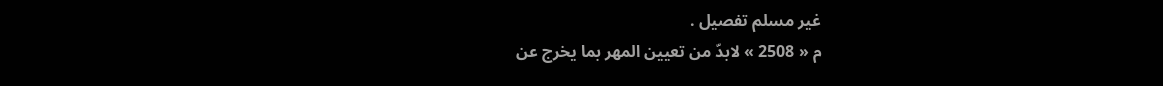غير مسلم تفصيل .
م « 2508 » لابدّ من تعيين المهر بما يخرج عن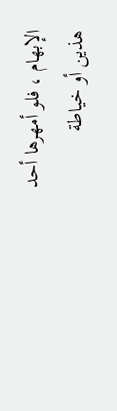الإبهام ، فلو أمهرها أحد هذين أو خياطة